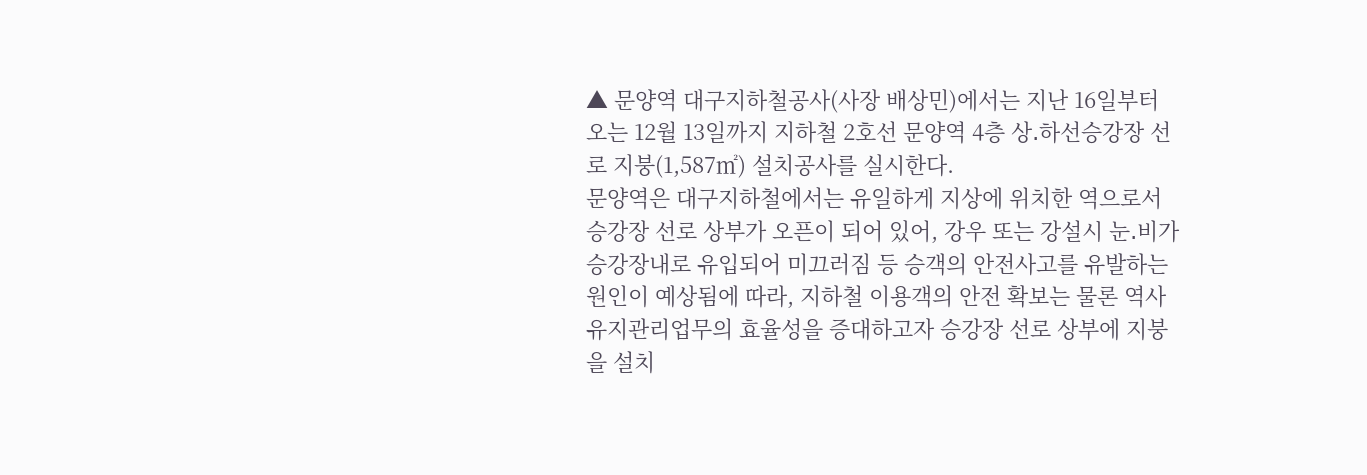▲ 문양역 대구지하철공사(사장 배상민)에서는 지난 16일부터 오는 12월 13일까지 지하철 2호선 문양역 4층 상․하선승강장 선로 지붕(1,587㎡) 설치공사를 실시한다.
문양역은 대구지하철에서는 유일하게 지상에 위치한 역으로서 승강장 선로 상부가 오픈이 되어 있어, 강우 또는 강설시 눈․비가 승강장내로 유입되어 미끄러짐 등 승객의 안전사고를 유발하는 원인이 예상됨에 따라, 지하철 이용객의 안전 확보는 물론 역사 유지관리업무의 효율성을 증대하고자 승강장 선로 상부에 지붕을 설치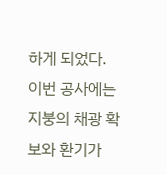하게 되었다.
이번 공사에는 지붕의 채광 확보와 환기가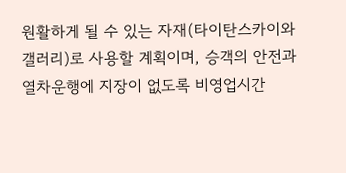원활하게 될 수 있는 자재(타이탄스카이와 갤러리)로 사용할 계획이며, 승객의 안전과 열차운행에 지장이 없도록 비영업시간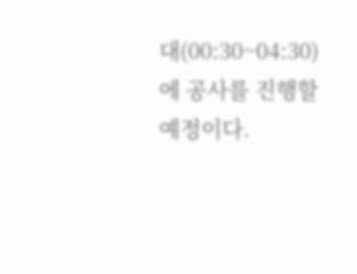대(00:30~04:30)에 공사를 진행할 예정이다.